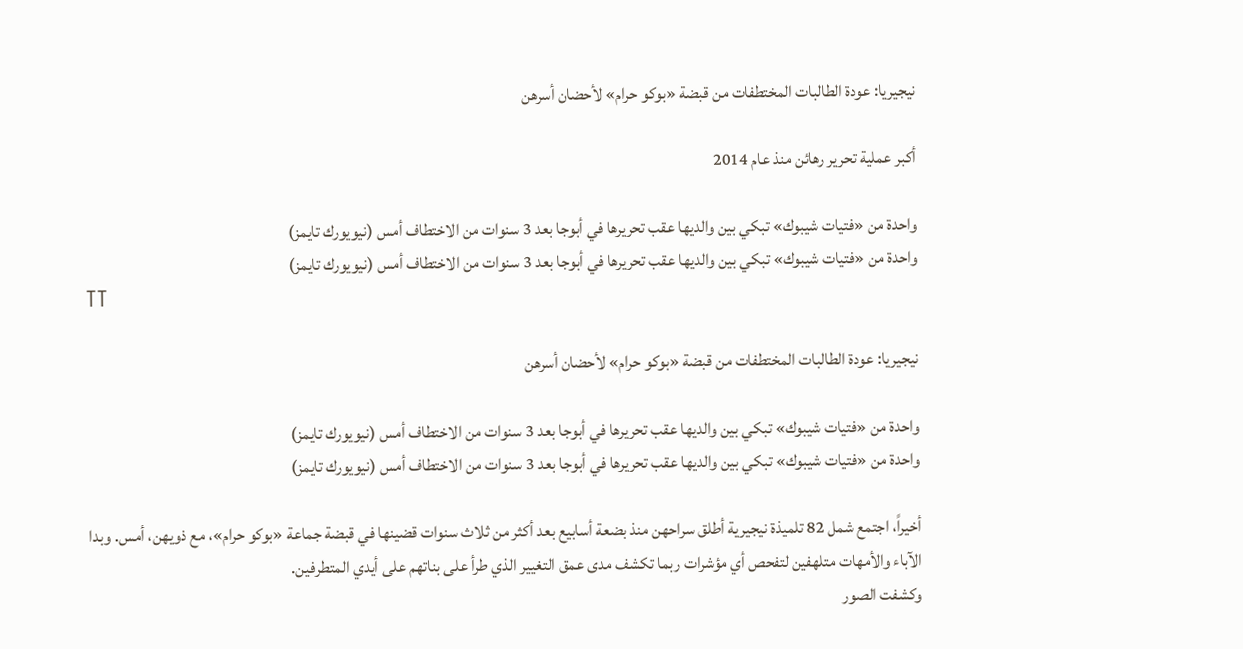نيجيريا: عودة الطالبات المختطفات من قبضة «بوكو حرام» لأحضان أسرهن

أكبر عملية تحرير رهائن منذ عام 2014

واحدة من «فتيات شيبوك» تبكي بين والديها عقب تحريرها في أبوجا بعد 3 سنوات من الاختطاف أمس (نيويورك تايمز)
واحدة من «فتيات شيبوك» تبكي بين والديها عقب تحريرها في أبوجا بعد 3 سنوات من الاختطاف أمس (نيويورك تايمز)
TT

نيجيريا: عودة الطالبات المختطفات من قبضة «بوكو حرام» لأحضان أسرهن

واحدة من «فتيات شيبوك» تبكي بين والديها عقب تحريرها في أبوجا بعد 3 سنوات من الاختطاف أمس (نيويورك تايمز)
واحدة من «فتيات شيبوك» تبكي بين والديها عقب تحريرها في أبوجا بعد 3 سنوات من الاختطاف أمس (نيويورك تايمز)

أخيراً، اجتمع شمل 82 تلميذة نيجيرية أطلق سراحهن منذ بضعة أسابيع بعد أكثر من ثلاث سنوات قضينها في قبضة جماعة «بوكو حرام»، مع ذويهن، أمس. وبدا الآباء والأمهات متلهفين لتفحص أي مؤشرات ربما تكشف مدى عمق التغيير الذي طرأ على بناتهم على أيدي المتطرفين.
وكشفت الصور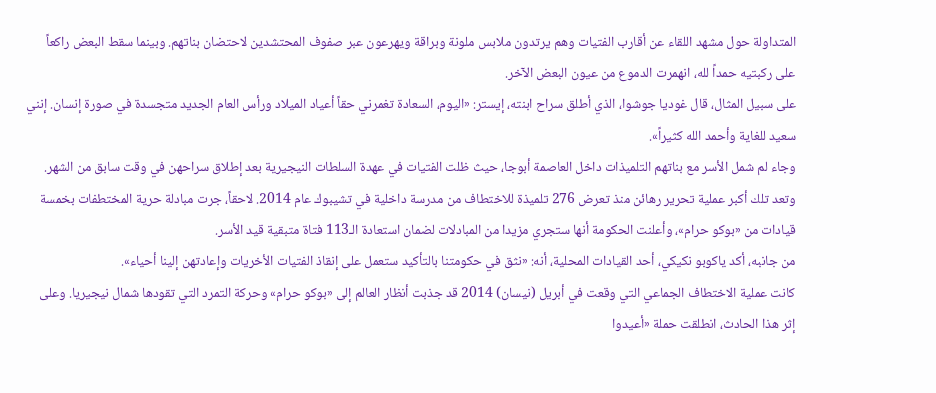المتداولة حول مشهد اللقاء عن أقارب الفتيات وهم يرتدون ملابس ملونة وبراقة ويهرعون عبر صفوف المحتشدين لاحتضان بناتهم. وبينما سقط البعض راكعاً على ركبتيه حمداً لله، انهمرت الدموع من عيون البعض الآخر.
على سبيل المثال، قال غوديا جوشوا، الذي أطلق سراح ابنته، إيستر: «اليوم، السعادة تغمرني حقاً أعياد الميلاد ورأس العام الجديد متجسدة في صورة إنسان. إنني سعيد للغاية وأحمد الله كثيراً».
وجاء لم شمل الأسر مع بناتهم التلميذات داخل العاصمة أبوجا، حيث ظلت الفتيات في عهدة السلطات النيجيرية بعد إطلاق سراحهن في وقت سابق من الشهر.
وتعد تلك أكبر عملية تحرير رهائن منذ تعرض 276 تلميذة للاختطاف من مدرسة داخلية في تشيبوك عام 2014. لاحقاً، جرت مبادلة حرية المختطفات بخمسة قيادات من «بوكو حرام»، وأعلنت الحكومة أنها ستجري مزيدا من المبادلات لضمان استعادة الـ113 فتاة متبقية قيد الأسر.
من جانبه، أكد ياكوبو نكيكي، أحد القيادات المحلية، أنه: «نثق في حكومتنا بالتأكيد ستعمل على إنقاذ الفتيات الأخريات وإعادتهن إلينا أحياء».
كانت عملية الاختطاف الجماعي التي وقعت في أبريل (نيسان) 2014 قد جذبت أنظار العالم إلى «بوكو حرام» وحركة التمرد التي تقودها شمال نيجيريا. وعلى إثر هذا الحادث، انطلقت حملة «أعيدوا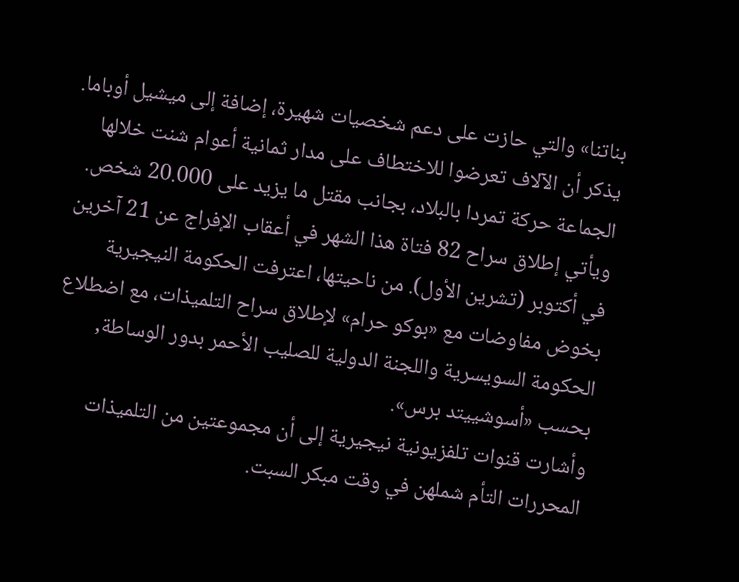بناتنا» والتي حازت على دعم شخصيات شهيرة، إضافة إلى ميشيل أوباما. يذكر أن الآلاف تعرضوا للاختطاف على مدار ثمانية أعوام شنت خلالها الجماعة حركة تمردا بالبلاد، بجانب مقتل ما يزيد على 20.000 شخص.
ويأتي إطلاق سراح 82 فتاة هذا الشهر في أعقاب الإفراج عن 21 آخرين في أكتوبر (تشرين الأول). من ناحيتها، اعترفت الحكومة النيجيرية بخوض مفاوضات مع «بوكو حرام» لإطلاق سراح التلميذات، مع اضطلاع الحكومة السويسرية واللجنة الدولية للصليب الأحمر بدور الوساطة, بحسب «أسوشييتد برس».
وأشارت قنوات تلفزيونية نيجيرية إلى أن مجموعتين من التلميذات المحررات التأم شملهن في وقت مبكر السبت.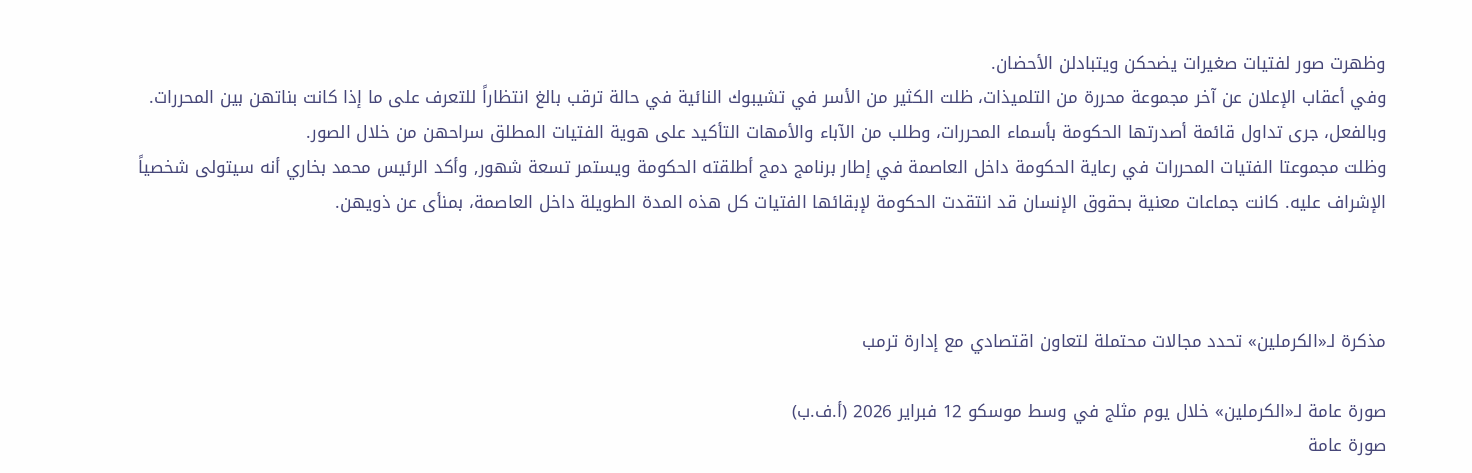وظهرت صور لفتيات صغيرات يضحكن ويتبادلن الأحضان.
وفي أعقاب الإعلان عن آخر مجموعة محررة من التلميذات، ظلت الكثير من الأسر في تشيبوك النائية في حالة ترقب بالغ انتظاراً للتعرف على ما إذا كانت بناتهن بين المحررات. وبالفعل، جرى تداول قائمة أصدرتها الحكومة بأسماء المحررات، وطلب من الآباء والأمهات التأكيد على هوية الفتيات المطلق سراحهن من خلال الصور.
وظلت مجموعتا الفتيات المحررات في رعاية الحكومة داخل العاصمة في إطار برنامج دمج أطلقته الحكومة ويستمر تسعة شهور, وأكد الرئيس محمد بخاري أنه سيتولى شخصياً الإشراف عليه. كانت جماعات معنية بحقوق الإنسان قد انتقدت الحكومة لإبقائها الفتيات كل هذه المدة الطويلة داخل العاصمة، بمنأى عن ذويهن.



مذكرة لـ«الكرملين» تحدد مجالات محتملة لتعاون اقتصادي مع إدارة ترمب

صورة عامة لـ«الكرملين» خلال يوم مثلج في وسط موسكو 12 فبراير 2026 (أ.ف.ب)
صورة عامة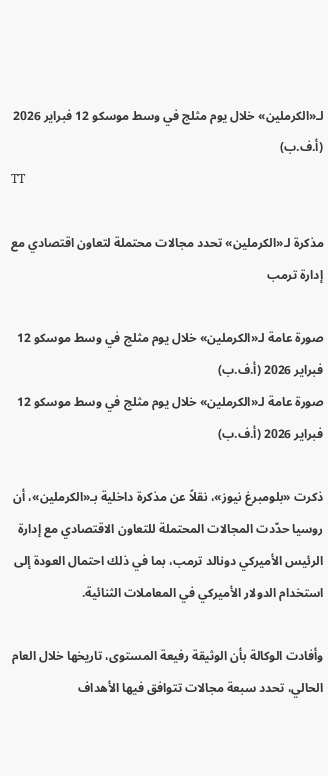لـ«الكرملين» خلال يوم مثلج في وسط موسكو 12 فبراير 2026 (أ.ف.ب)
TT

مذكرة لـ«الكرملين» تحدد مجالات محتملة لتعاون اقتصادي مع إدارة ترمب

صورة عامة لـ«الكرملين» خلال يوم مثلج في وسط موسكو 12 فبراير 2026 (أ.ف.ب)
صورة عامة لـ«الكرملين» خلال يوم مثلج في وسط موسكو 12 فبراير 2026 (أ.ف.ب)

ذكرت «بلومبرغ نيوز»، نقلاً عن مذكرة داخلية بـ«الكرملين»، أن روسيا حدّدت المجالات المحتملة للتعاون الاقتصادي مع إدارة الرئيس الأميركي دونالد ترمب، بما في ذلك احتمال العودة إلى استخدام الدولار الأميركي في المعاملات الثنائية.

وأفادت الوكالة بأن الوثيقة رفيعة المستوى، تاريخها خلال العام الحالي، تحدد سبعة مجالات تتوافق فيها الأهداف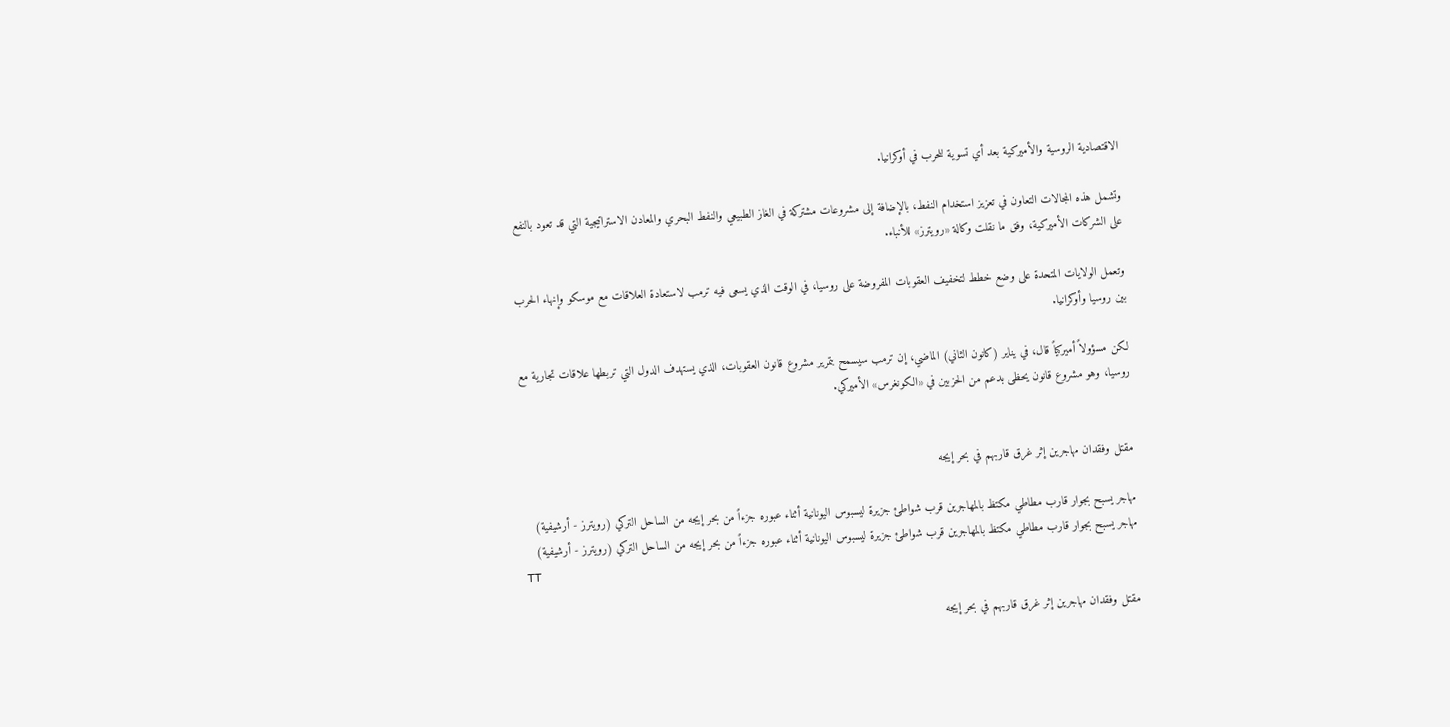الاقتصادية الروسية والأميركية بعد أي تسوية للحرب في أوكرانيا.

وتشمل هذه المجالات التعاون في تعزيز استخدام النفط، بالإضافة إلى مشروعات مشتركة في الغاز الطبيعي والنفط البحري والمعادن الاستراتيجية التي قد تعود بالنفع على الشركات الأميركية، وفق ما نقلت وكالة «رويترز» للأنباء.

وتعمل الولايات المتحدة على وضع خطط لتخفيف العقوبات المفروضة على روسيا، في الوقت الذي يسعى فيه ترمب لاستعادة العلاقات مع موسكو وإنهاء الحرب بين روسيا وأوكرانيا.

لكن مسؤولاً أميركياً قال، في يناير (كانون الثاني) الماضي، إن ترمب سيسمح بتمرير مشروع قانون العقوبات، الذي يستهدف الدول التي تربطها علاقات تجارية مع روسيا، وهو مشروع قانون يحظى بدعم من الحزبين في «الكونغرس» الأميركي.


مقتل وفقدان مهاجرين إثر غرق قاربهم في بحر إيجه

مهاجر يسبح بجوار قارب مطاطي مكتظ بالمهاجرين قرب شواطئ جزيرة ليسبوس اليونانية أثناء عبوره جزءاً من بحر إيجه من الساحل التركي (رويترز - أرشيفية)
مهاجر يسبح بجوار قارب مطاطي مكتظ بالمهاجرين قرب شواطئ جزيرة ليسبوس اليونانية أثناء عبوره جزءاً من بحر إيجه من الساحل التركي (رويترز - أرشيفية)
TT

مقتل وفقدان مهاجرين إثر غرق قاربهم في بحر إيجه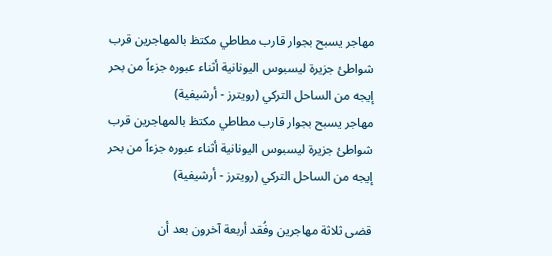مهاجر يسبح بجوار قارب مطاطي مكتظ بالمهاجرين قرب شواطئ جزيرة ليسبوس اليونانية أثناء عبوره جزءاً من بحر إيجه من الساحل التركي (رويترز - أرشيفية)
مهاجر يسبح بجوار قارب مطاطي مكتظ بالمهاجرين قرب شواطئ جزيرة ليسبوس اليونانية أثناء عبوره جزءاً من بحر إيجه من الساحل التركي (رويترز - أرشيفية)

قضى ثلاثة مهاجرين وفُقد أربعة آخرون بعد أن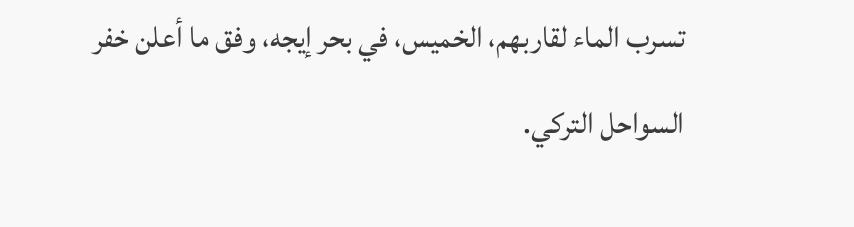تسرب الماء لقاربهم، الخميس، في بحر إيجه، وفق ما أعلن خفر السواحل التركي.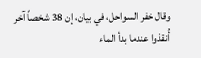وقال خفر السواحل، في بيان، إن 38 شخصاً آخر أُنقذوا عندما بدأ الماء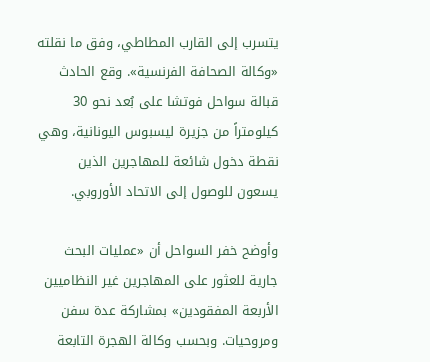يتسرب إلى القارب المطاطي، وفق ما نقلته «وكالة الصحافة الفرنسية». وقع الحادث قبالة سواحل فوتشا على بُعد نحو 30 كيلومتراً من جزيرة ليسبوس اليونانية، وهي نقطة دخول شائعة للمهاجرين الذين يسعون للوصول إلى الاتحاد الأوروبي.

وأوضح خفر السواحل أن «عمليات البحث جارية للعثور على المهاجرين غير النظاميين الأربعة المفقودين» بمشاركة عدة سفن ومروحيات. وبحسب وكالة الهجرة التابعة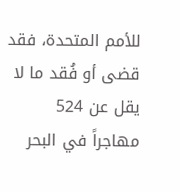للأمم المتحدة، فقد قضى أو فُقد ما لا يقل عن 524 مهاجراً في البحر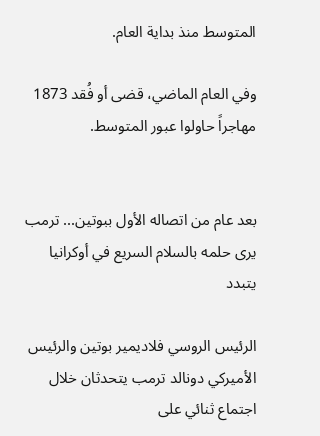المتوسط منذ بداية العام.

وفي العام الماضي، قضى أو فُقد 1873 مهاجراً حاولوا عبور المتوسط.


بعد عام من اتصاله الأول ببوتين... ترمب يرى حلمه بالسلام السريع في أوكرانيا يتبدد

الرئيس الروسي فلاديمير بوتين والرئيس الأميركي دونالد ترمب يتحدثان خلال اجتماع ثنائي على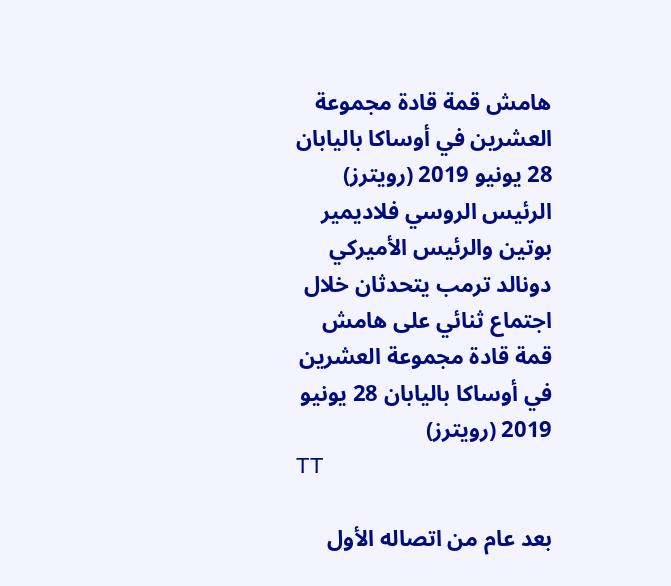هامش قمة قادة مجموعة العشرين في أوساكا باليابان 28 يونيو 2019 (رويترز)
الرئيس الروسي فلاديمير بوتين والرئيس الأميركي دونالد ترمب يتحدثان خلال اجتماع ثنائي على هامش قمة قادة مجموعة العشرين في أوساكا باليابان 28 يونيو 2019 (رويترز)
TT

بعد عام من اتصاله الأول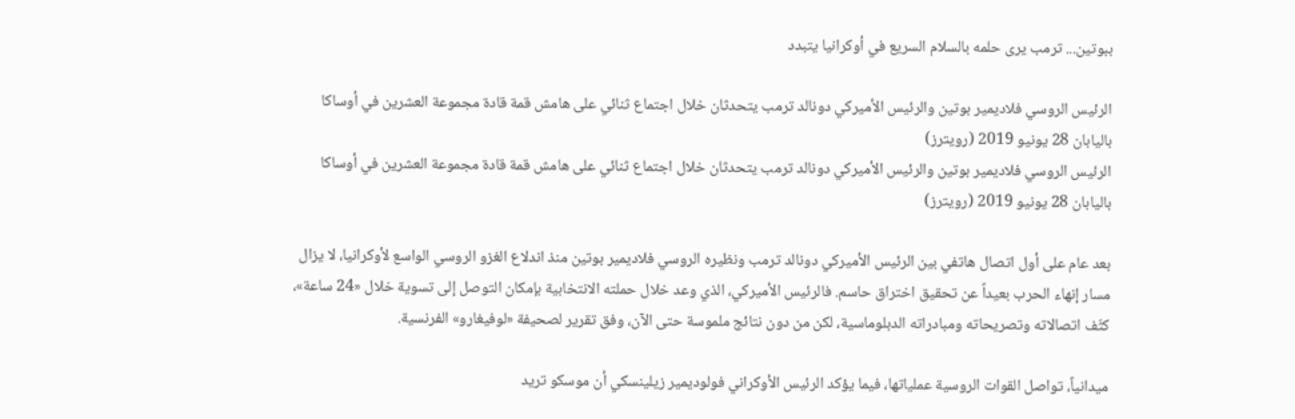ببوتين... ترمب يرى حلمه بالسلام السريع في أوكرانيا يتبدد

الرئيس الروسي فلاديمير بوتين والرئيس الأميركي دونالد ترمب يتحدثان خلال اجتماع ثنائي على هامش قمة قادة مجموعة العشرين في أوساكا باليابان 28 يونيو 2019 (رويترز)
الرئيس الروسي فلاديمير بوتين والرئيس الأميركي دونالد ترمب يتحدثان خلال اجتماع ثنائي على هامش قمة قادة مجموعة العشرين في أوساكا باليابان 28 يونيو 2019 (رويترز)

بعد عام على أول اتصال هاتفي بين الرئيس الأميركي دونالد ترمب ونظيره الروسي فلاديمير بوتين منذ اندلاع الغزو الروسي الواسع لأوكرانيا، لا يزال مسار إنهاء الحرب بعيداً عن تحقيق اختراق حاسم. فالرئيس الأميركي، الذي وعد خلال حملته الانتخابية بإمكان التوصل إلى تسوية خلال «24 ساعة»، كثّف اتصالاته وتصريحاته ومبادراته الدبلوماسية، لكن من دون نتائج ملموسة حتى الآن، وفق تقرير لصحيفة «لوفيغارو» الفرنسية.

ميدانياً، تواصل القوات الروسية عملياتها، فيما يؤكد الرئيس الأوكراني فولوديمير زيلينسكي أن موسكو تريد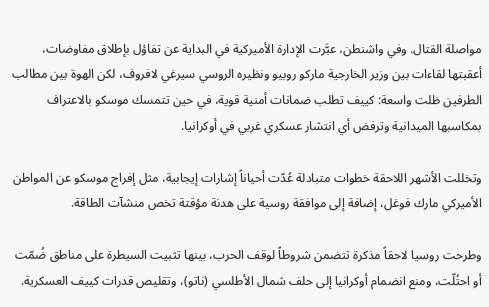مواصلة القتال. وفي واشنطن، عبَّرت الإدارة الأميركية في البداية عن تفاؤل بإطلاق مفاوضات، أعقبتها لقاءات بين وزير الخارجية ماركو روبيو ونظيره الروسي سيرغي لافروف، لكن الهوة بين مطالب الطرفين ظلت واسعة: كييف تطلب ضمانات أمنية قوية، في حين تتمسك موسكو بالاعتراف بمكاسبها الميدانية وترفض أي انتشار عسكري غربي في أوكرانيا.

وتخللت الأشهر اللاحقة خطوات متبادلة عُدّت أحياناً إشارات إيجابية، مثل إفراج موسكو عن المواطن الأميركي مارك فوغل، إضافة إلى موافقة روسية على هدنة مؤقتة تخص منشآت الطاقة.

وطرحت روسيا لاحقاً مذكرة تتضمن شروطاً لوقف الحرب، بينها تثبيت السيطرة على مناطق ضُمّت أو احتُلّت، ومنع انضمام أوكرانيا إلى حلف شمال الأطلسي (ناتو)، وتقليص قدرات كييف العسكرية.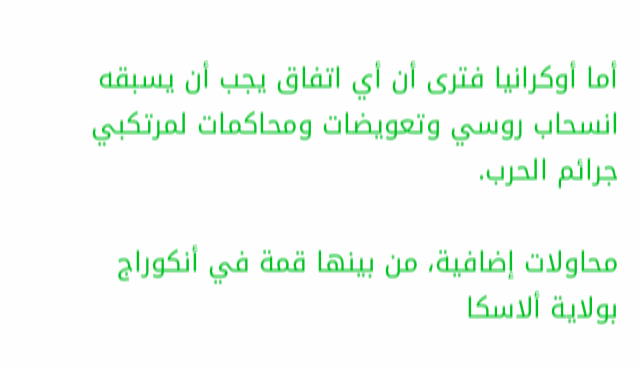أما أوكرانيا فترى أن أي اتفاق يجب أن يسبقه انسحاب روسي وتعويضات ومحاكمات لمرتكبي جرائم الحرب.

محاولات إضافية، من بينها قمة في أنكوراج بولاية ألاسكا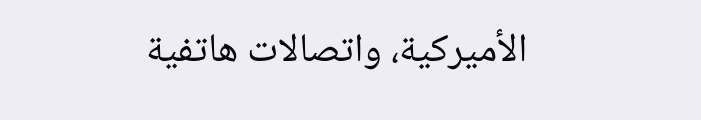الأميركية، واتصالات هاتفية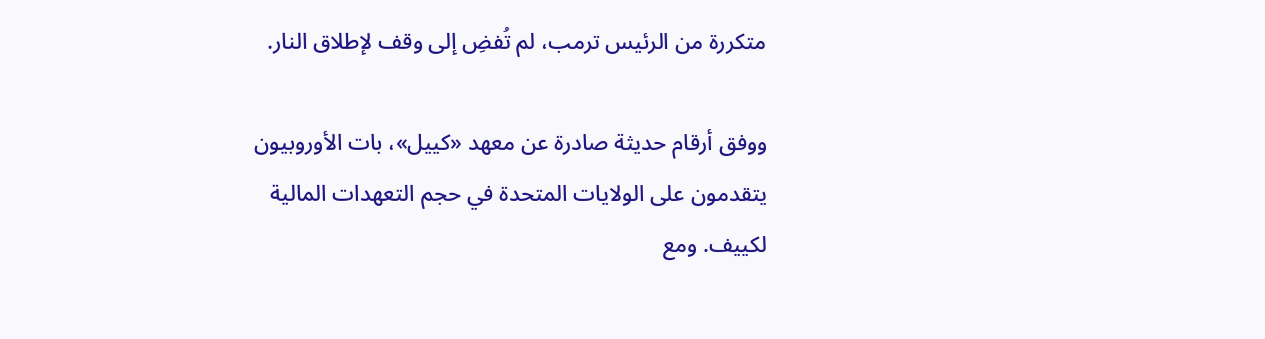متكررة من الرئيس ترمب، لم تُفضِ إلى وقف لإطلاق النار.

ووفق أرقام حديثة صادرة عن معهد «كييل»، بات الأوروبيون يتقدمون على الولايات المتحدة في حجم التعهدات المالية لكييف. ومع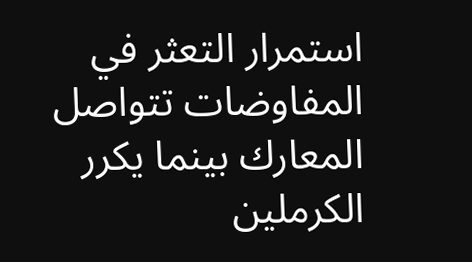استمرار التعثر في المفاوضات تتواصل المعارك بينما يكرر الكرملين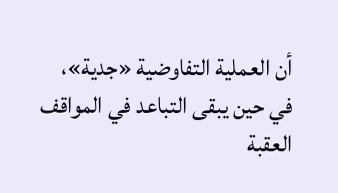أن العملية التفاوضية «جدية»، في حين يبقى التباعد في المواقف العقبة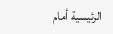الرئيسية أمام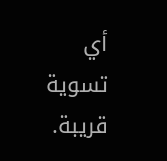أي تسوية قريبة.